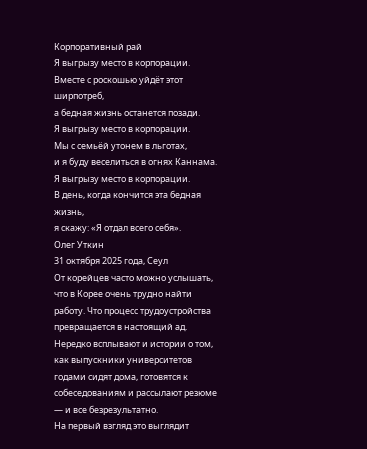Корпоративный рай
Я выгрызу место в корпорации.
Вместе с роскошью уйдёт этот ширпотреб,
а бедная жизнь останется позади.
Я выгрызу место в корпорации.
Мы с семьёй утонем в льготах,
и я буду веселиться в огнях Каннама.
Я выгрызу место в корпорации.
В день, когда кончится эта бедная жизнь,
я скажу: «Я отдал всего себя».
Олег Уткин
31 октября 2025 года, Сеул
От корейцев часто можно услышать, что в Корее очень трудно найти работу. Что процесс трудоустройства превращается в настоящий ад. Нередко всплывают и истории о том, как выпускники университетов годами сидят дома, готовятся к собеседованиям и рассылают резюме — и все безрезультатно.
На первый взгляд это выглядит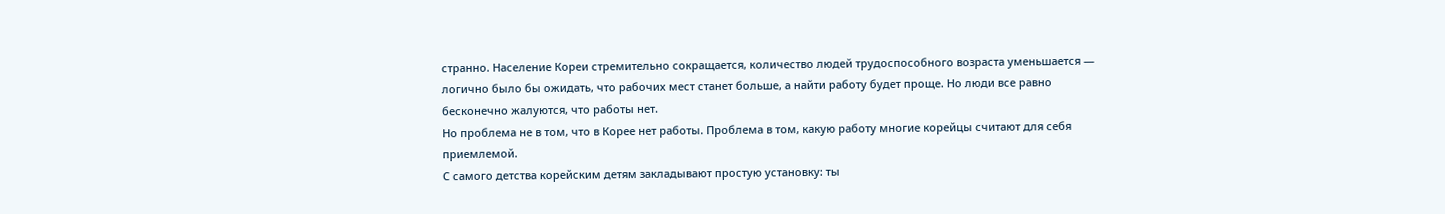странно. Население Кореи стремительно сокращается, количество людей трудоспособного возраста уменьшается — логично было бы ожидать, что рабочих мест станет больше, а найти работу будет проще. Но люди все равно бесконечно жалуются, что работы нет.
Но проблема не в том, что в Корее нет работы. Проблема в том, какую работу многие корейцы считают для себя приемлемой.
С самого детства корейским детям закладывают простую установку: ты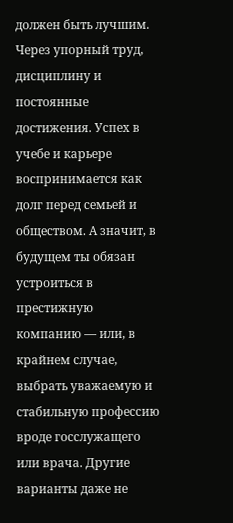должен быть лучшим. Через упорный труд, дисциплину и постоянные достижения. Успех в учебе и карьере воспринимается как долг перед семьей и обществом. А значит, в будущем ты обязан устроиться в престижную компанию — или, в крайнем случае, выбрать уважаемую и стабильную профессию вроде госслужащего или врача. Другие варианты даже не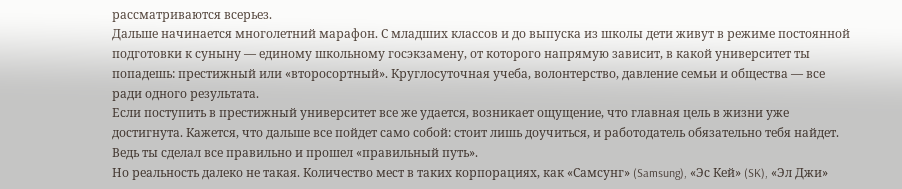рассматриваются всерьез.
Дальше начинается многолетний марафон. С младших классов и до выпуска из школы дети живут в режиме постоянной подготовки к суныну — единому школьному госэкзамену, от которого напрямую зависит, в какой университет ты попадешь: престижный или «второсортный». Круглосуточная учеба, волонтерство, давление семьи и общества — все ради одного результата.
Если поступить в престижный университет все же удается, возникает ощущение, что главная цель в жизни уже достигнута. Кажется, что дальше все пойдет само собой: стоит лишь доучиться, и работодатель обязательно тебя найдет. Ведь ты сделал все правильно и прошел «правильный путь».
Но реальность далеко не такая. Количество мест в таких корпорациях, как «Самсунг» (Samsung), «Эс Кей» (SK), «Эл Джи»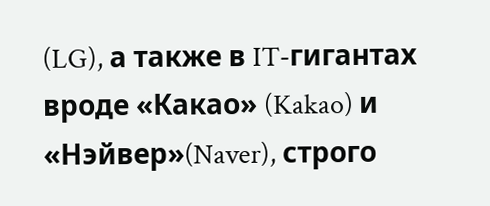(LG), а также в IT-гигантах вроде «Какао» (Kakao) и «Нэйвер»(Naver), строго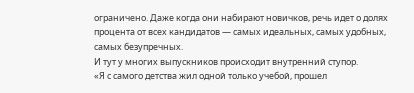ограничено. Даже когда они набирают новичков, речь идет о долях процента от всех кандидатов — самых идеальных, самых удобных, самых безупречных.
И тут у многих выпускников происходит внутренний ступор.
«Я с самого детства жил одной только учебой, прошел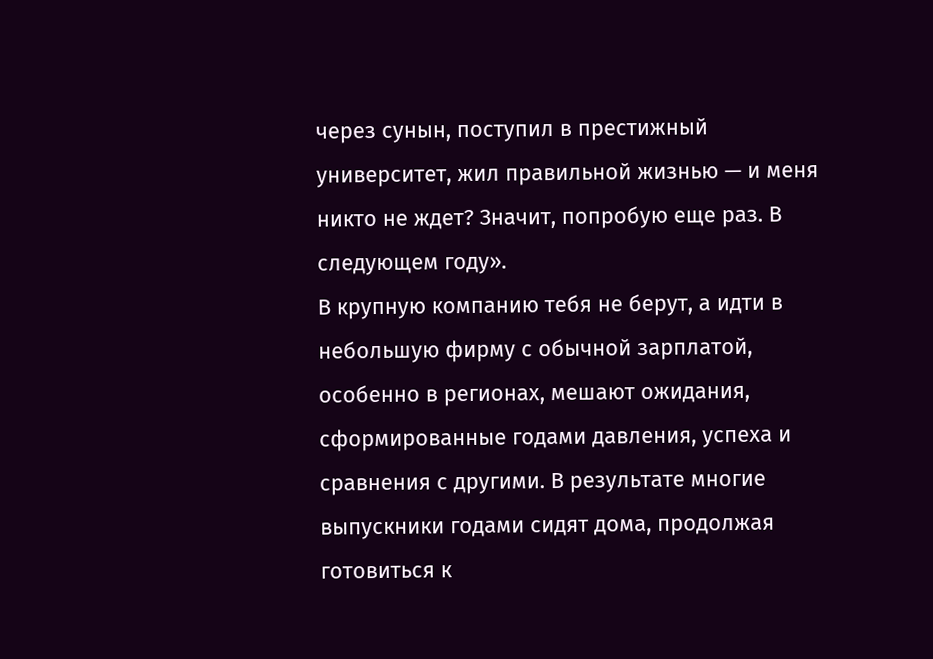через сунын, поступил в престижный университет, жил правильной жизнью — и меня никто не ждет? Значит, попробую еще раз. В следующем году».
В крупную компанию тебя не берут, а идти в небольшую фирму с обычной зарплатой, особенно в регионах, мешают ожидания, сформированные годами давления, успеха и сравнения с другими. В результате многие выпускники годами сидят дома, продолжая готовиться к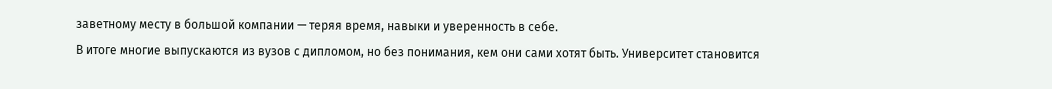заветному месту в большой компании — теряя время, навыки и уверенность в себе.
В итоге многие выпускаются из вузов с дипломом, но без понимания, кем они сами хотят быть. Университет становится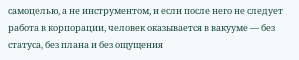самоцелью, а не инструментом, и если после него не следует работа в корпорации, человек оказывается в вакууме — без статуса, без плана и без ощущения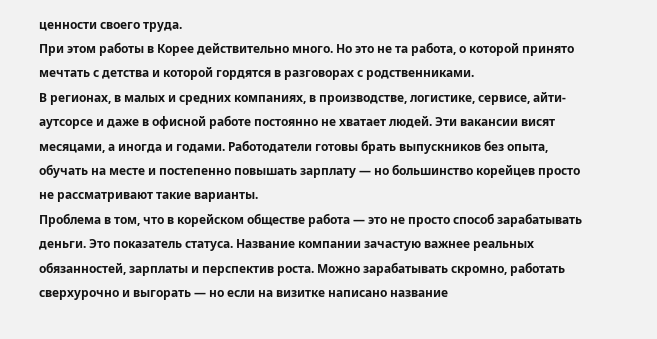ценности своего труда.
При этом работы в Корее действительно много. Но это не та работа, о которой принято мечтать с детства и которой гордятся в разговорах с родственниками.
В регионах, в малых и средних компаниях, в производстве, логистике, сервисе, айти-аутсорсе и даже в офисной работе постоянно не хватает людей. Эти вакансии висят месяцами, а иногда и годами. Работодатели готовы брать выпускников без опыта, обучать на месте и постепенно повышать зарплату — но большинство корейцев просто не рассматривают такие варианты.
Проблема в том, что в корейском обществе работа — это не просто способ зарабатывать деньги. Это показатель статуса. Название компании зачастую важнее реальных обязанностей, зарплаты и перспектив роста. Можно зарабатывать скромно, работать сверхурочно и выгорать — но если на визитке написано название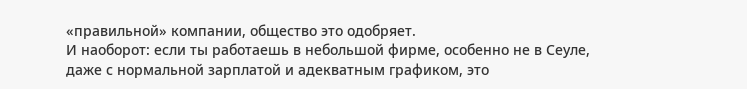«правильной» компании, общество это одобряет.
И наоборот: если ты работаешь в небольшой фирме, особенно не в Сеуле, даже с нормальной зарплатой и адекватным графиком, это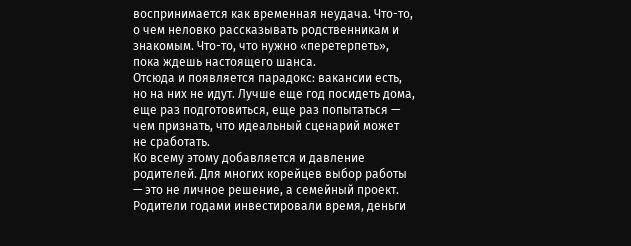воспринимается как временная неудача. Что-то, о чем неловко рассказывать родственникам и знакомым. Что-то, что нужно «перетерпеть», пока ждешь настоящего шанса.
Отсюда и появляется парадокс: вакансии есть, но на них не идут. Лучше еще год посидеть дома, еще раз подготовиться, еще раз попытаться — чем признать, что идеальный сценарий может не сработать.
Ко всему этому добавляется и давление родителей. Для многих корейцев выбор работы — это не личное решение, а семейный проект. Родители годами инвестировали время, деньги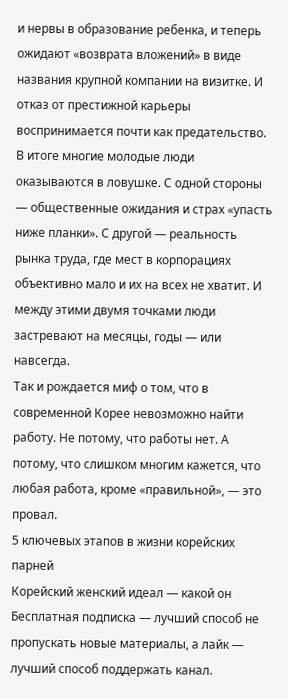и нервы в образование ребенка, и теперь ожидают «возврата вложений» в виде названия крупной компании на визитке. И отказ от престижной карьеры воспринимается почти как предательство.
В итоге многие молодые люди оказываются в ловушке. С одной стороны — общественные ожидания и страх «упасть ниже планки». С другой — реальность рынка труда, где мест в корпорациях объективно мало и их на всех не хватит. И между этими двумя точками люди застревают на месяцы, годы — или навсегда.
Так и рождается миф о том, что в современной Корее невозможно найти работу. Не потому, что работы нет. А потому, что слишком многим кажется, что любая работа, кроме «правильной», — это провал.
5 ключевых этапов в жизни корейских парней
Корейский женский идеал — какой он
Бесплатная подписка — лучший способ не пропускать новые материалы, а лайк — лучший способ поддержать канал.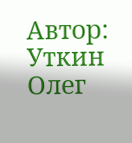Автор: Уткин Олег